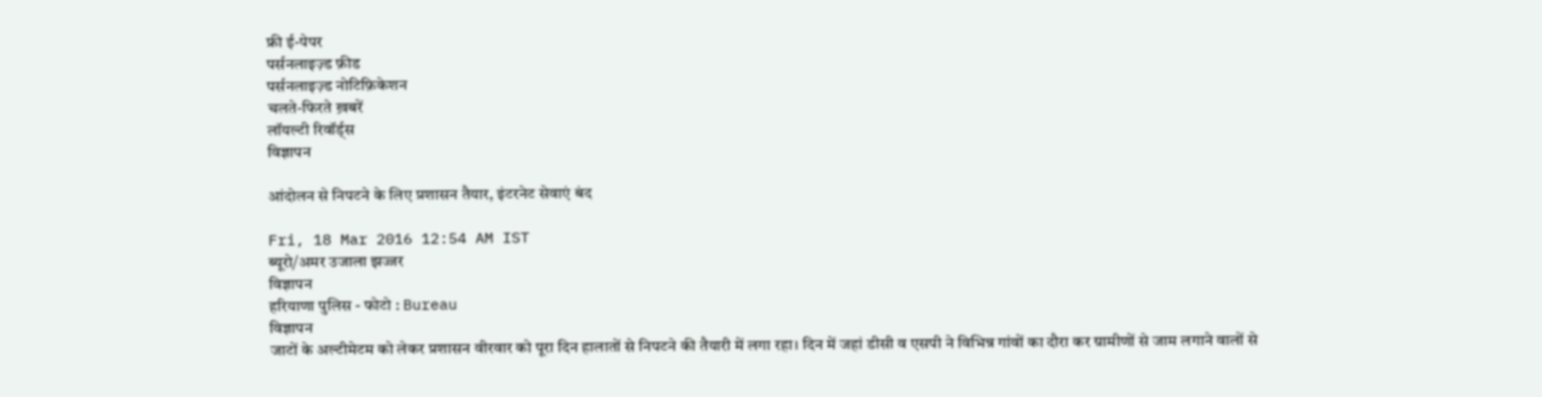फ्री ई-पेपर
पर्सनलाइज़्ड फ़ीड
पर्सनलाइज़्ड नोटिफ़िकेशन
चलते-फिरते ख़बरें
लॉयल्टी रिवॉर्ड्स
विज्ञापन

आंदोलन से निपटने के लिए प्रशासन तैयार, इंटरनेट सेवाएं बंद

Fri, 18 Mar 2016 12:54 AM IST
ब्यूरो/अमर उजाला झज्जर
विज्ञापन
हरियाणा पुलिस - फोटो : Bureau
विज्ञापन
जाटों के अल्टीमेटम को लेकर प्रशासन वीरवार को पूरा दिन हालातों से निपटने की तैयारी में लगा रहा। दिन में जहां डीसी व एसपी ने विभिन्न गांवों का दौरा कर ग्रामीणों से जाम लगाने वालों से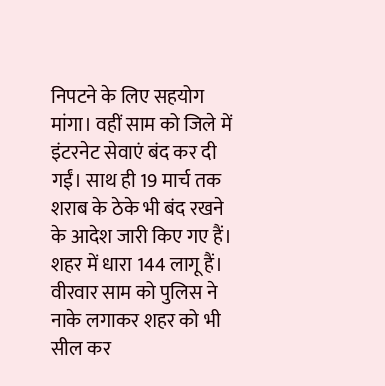निपटने के लिए सहयोग मांगा। वहीं साम को जिले में इंटरनेट सेवाएं बंद कर दी गईं। साथ ही 19 मार्च तक शराब के ठेके भी बंद रखने के आदेश जारी किए गए हैं। शहर में धारा 144 लागू हैं। वीरवार साम को पुलिस ने नाके लगाकर शहर को भी सील कर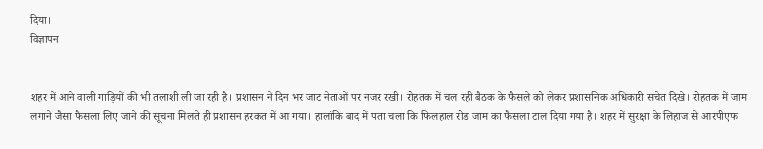दिया।
विज्ञापन


शहर में आने वाली गाड़ियों की भी तलाशी ली जा रही है। प्रशासन ने दिन भर जाट नेताओं पर नजर रखी। रोहतक में चल रही बैठक के फैसले को लेकर प्रशासनिक अधिकारी सचेत दिखे। रोहतक में जाम लगाने जैसा फैसला लिए जाने की सूचना मिलते ही प्रशासन हरकत में आ गया। हालांकि बाद में पता चला कि फिलहाल रोड जाम का फैसला टाल दिया गया है। शहर में सुरक्षा के लिहाज से आरपीएफ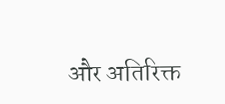और अतिरिक्त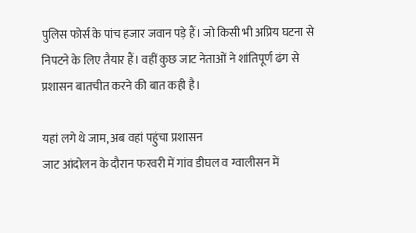पुलिस फोर्स के पांच हजार जवान पड़े हैं। जो किसी भी अप्रिय घटना से निपटने के लिए तैयार हैं। वहीं कुछ जाट नेताओं ने शांतिपूर्ण ढंग से प्रशासन बातचीत करने की बात कही है।

यहां लगे थे जाम, अब वहां पहुंचा प्रशासन
जाट आंदोलन के दौरान फरवरी में गांव डीघल व ग्वालीसन में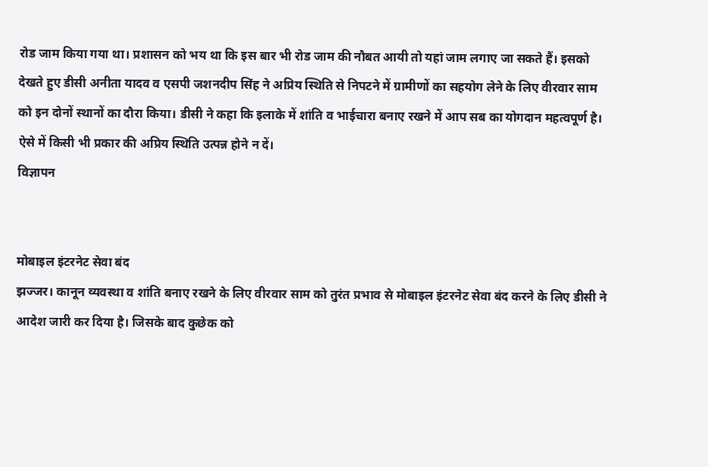रोड जाम किया गया था। प्रशासन को भय था कि इस बार भी रोड जाम की नौबत आयी तो यहां जाम लगाए जा सकते हैं। इसको देखते हुए डीसी अनीता यादव व एसपी जशनदीप सिंह ने अप्रिय स्थिति से निपटने में ग्रामीणों का सहयोग लेने के लिए वीरवार साम को इन दोनों स्थानों का दौरा किया। डीसी ने कहा कि इलाके में शांति व भाईचारा बनाए रखने में आप सब का योगदान महत्वपूर्ण है। ऐसे में किसी भी प्रकार की अप्रिय स्थिति उत्पन्न होने न दें।
विज्ञापन


मोबाइल इंटरनेट सेवा बंद
झज्जर। कानून व्यवस्था व शांति बनाए रखने के लिए वीरवार साम को तुरंत प्रभाव से मोबाइल इंटरनेट सेवा बंद करने के लिए डीसी ने आदेश जारी कर दिया है। जिसके बाद कुछेक को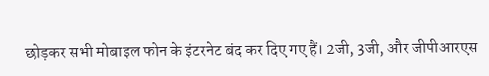छोड़कर सभी मोबाइल फोन के इंटरनेट बंद कर दिए गए हैं। 2जी, 3जी, और जीपीआरएस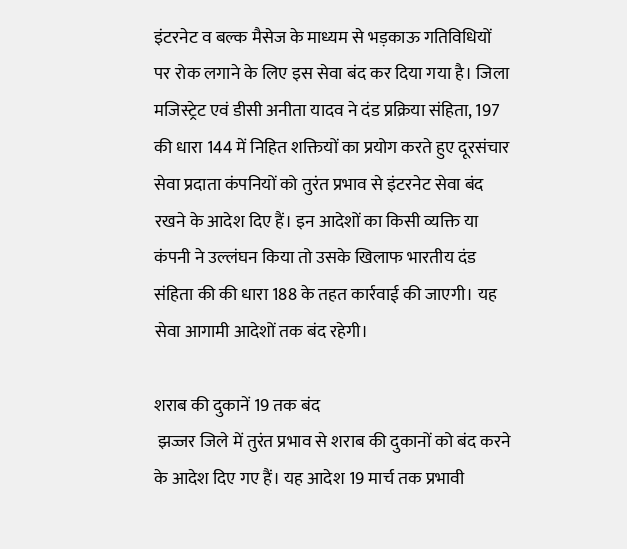इंटरनेट व बल्क मैसेज के माध्यम से भड़काऊ गतिविधियों पर रोक लगाने के लिए इस सेवा बंद कर दिया गया है। जिला मजिस्ट्रेट एवं डीसी अनीता यादव ने दंड प्रक्रिया संहिता, 197 की धारा 144 में निहित शक्तियों का प्रयोग करते हुए दूरसंचार सेवा प्रदाता कंपनियों को तुरंत प्रभाव से इंटरनेट सेवा बंद रखने के आदेश दिए हैं। इन आदेशों का किसी व्यक्ति या कंपनी ने उल्लंघन किया तो उसके खिलाफ भारतीय दंड संहिता की की धारा 188 के तहत कार्रवाई की जाएगी। यह सेवा आगामी आदेशों तक बंद रहेगी।

शराब की दुकानें 19 तक बंद
 झज्जर जिले में तुरंत प्रभाव से शराब की दुकानों को बंद करने के आदेश दिए गए हैं। यह आदेश 19 मार्च तक प्रभावी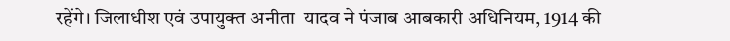रहेंगे। जिलाधीश एवं उपायुक्त अनीता  यादव ने पंजाब आबकारी अधिनियम, 1914 की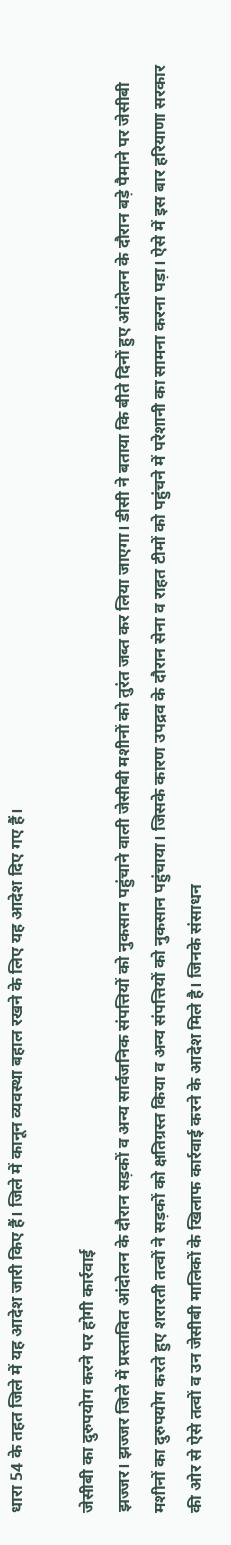धारा 54 के तहत जिले में यह आदेश जारी किए हैं। जिले में कानून व्यवस्था बहाल रखने के लिए यह आदेश दिए गए हैं।

जेसीबी का दुरुपयोग करने पर होगी कार्रवाई
झज्जर। झज्जर जिले में प्रस्तावित आंदोलन के दौरान सड़कों व अन्य सार्वजनिक संपत्तियों को नुकसान पहुंचाने वाली जेसीबी मशीनों को तुरंत जब्त कर लिया जाएगा। डीसी ने बताया कि बीते दिनों हुए आंदोलन के दौरान बड़े पैमाने पर जेसीबी मशीनों का दुरुपयोग करते हुए शरारती तत्वों ने सड़कों को क्षतिग्रस्त किया व अन्य संपत्तियों को नुकसान पहुंचाया। जिसके कारण उपद्रव के दौरान सेना व राहत टीमों को पहुंचने में परेशानी का सामना करना पड़ा। ऐसे में इस बार हरियाणा सरकार की ओर से ऐसे तत्वों व उन जेसीबी मालिकों के खिलाफ कार्रवाई करने के आदेश मिले है। जिनके संसाधन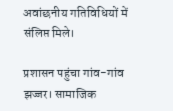अवांछनीय गतिविधियों में संलिप्त मिले।

प्रशासन पहुंचा गांव-गांव
झज्जर। सामाजिक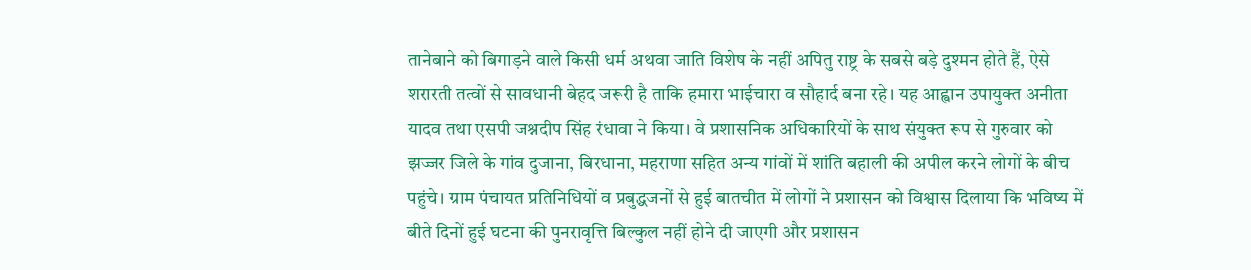तानेबाने को बिगाड़ने वाले किसी धर्म अथवा जाति विशेष के नहीं अपितु राष्ट्र के सबसे बड़े दुश्मन होते हैं, ऐसे शरारती तत्वों से सावधानी बेहद जरूरी है ताकि हमारा भाईचारा व सौहार्द बना रहे। यह आह्वान उपायुक्त अनीता यादव तथा एसपी जश्नदीप सिंह रंधावा ने किया। वे प्रशासनिक अधिकारियों के साथ संयुक्त रूप से गुरुवार को झज्जर जिले के गांव दुजाना, बिरधाना, महराणा सहित अन्य गांवों में शांति बहाली की अपील करने लोगों के बीच पहुंचे। ग्राम पंचायत प्रतिनिधियों व प्रबुद्धजनों से हुई बातचीत में लोगों ने प्रशासन को विश्वास दिलाया कि भविष्य में बीते दिनों हुई घटना की पुनरावृत्ति बिल्कुल नहीं होने दी जाएगी और प्रशासन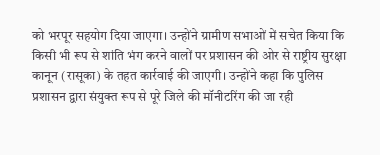को भरपूर सहयोग दिया जाएगा। उन्होंने ग्रामीण सभाओं में सचेत किया कि किसी भी रूप से शांति भंग करने वालों पर प्रशासन की ओर से राष्ट्रीय सुरक्षा कानून (रासूका) के तहत कार्रवाई की जाएगी। उन्होंने कहा कि पुलिस प्रशासन द्वारा संयुक्त रूप से पूरे जिले की मॉनीटरिंग की जा रही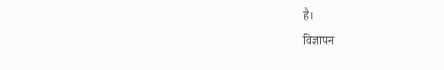है।
विज्ञापन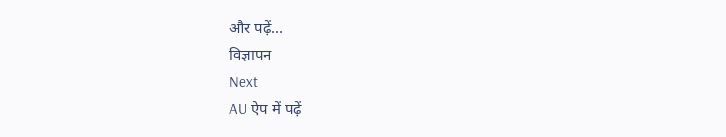और पढ़ें...
विज्ञापन
Next
AU ऐप में पढ़ें